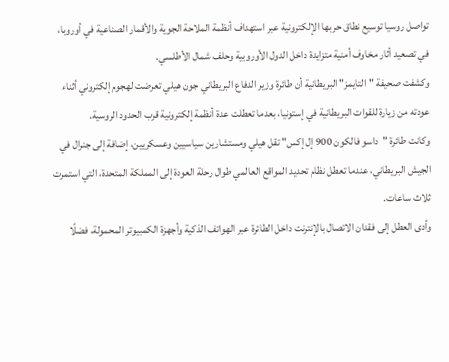تواصل روسيا توسيع نطاق حربها الإلكترونية عبر استهداف أنظمة الملاحة الجوية والأقمار الصناعية في أوروبا، في تصعيد أثار مخاوف أمنية متزايدة داخل الدول الأوروبية وحلف شمال الأطلسي.
وكشفت صحيفة "التايمز" البريطانية أن طائرة وزير الدفاع البريطاني جون هيلي تعرضت لهجوم إلكتروني أثناء عودته من زيارة للقوات البريطانية في إستونيا، بعدما تعطلت عدة أنظمة إلكترونية قرب الحدود الروسية.
وكانت طائرة "داسو فالكون 900 إل إكس" تقل هيلي ومستشارين سياسيين وعسكريين، إضافة إلى جنرال في الجيش البريطاني، عندما تعطل نظام تحديد المواقع العالمي طوال رحلة العودة إلى المملكة المتحدة، التي استمرت ثلاث ساعات.
وأدى العطل إلى فقدان الاتصال بالإنترنت داخل الطائرة عبر الهواتف الذكية وأجهزة الكمبيوتر المحمولة، فضلًا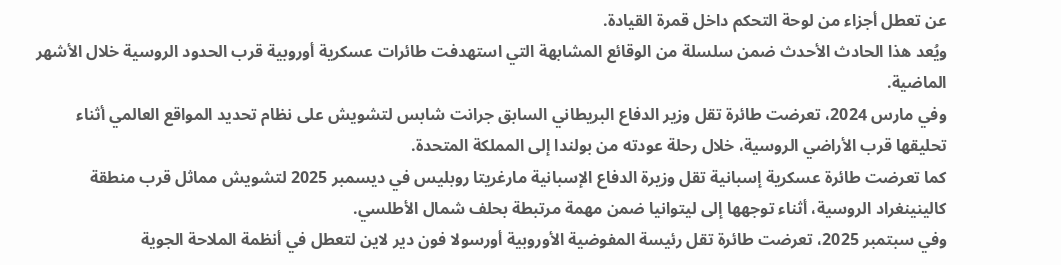عن تعطل أجزاء من لوحة التحكم داخل قمرة القيادة.
ويُعد هذا الحادث الأحدث ضمن سلسلة من الوقائع المشابهة التي استهدفت طائرات عسكرية أوروبية قرب الحدود الروسية خلال الأشهر الماضية.
وفي مارس 2024، تعرضت طائرة تقل وزير الدفاع البريطاني السابق جرانت شابس لتشويش على نظام تحديد المواقع العالمي أثناء تحليقها قرب الأراضي الروسية، خلال رحلة عودته من بولندا إلى المملكة المتحدة.
كما تعرضت طائرة عسكرية إسبانية تقل وزيرة الدفاع الإسبانية مارغريتا روبليس في ديسمبر 2025 لتشويش مماثل قرب منطقة كالينينغراد الروسية، أثناء توجهها إلى ليتوانيا ضمن مهمة مرتبطة بحلف شمال الأطلسي.
وفي سبتمبر 2025، تعرضت طائرة تقل رئيسة المفوضية الأوروبية أورسولا فون دير لاين لتعطل في أنظمة الملاحة الجوية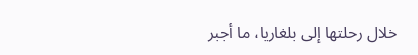خلال رحلتها إلى بلغاريا، ما أجبر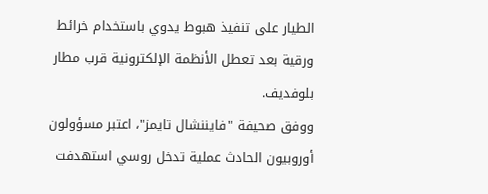الطيار على تنفيذ هبوط يدوي باستخدام خرائط ورقية بعد تعطل الأنظمة الإلكترونية قرب مطار بلوفديف.
ووفق صحيفة "فايننشال تايمز"، اعتبر مسؤولون أوروبيون الحادث عملية تدخل روسي استهدفت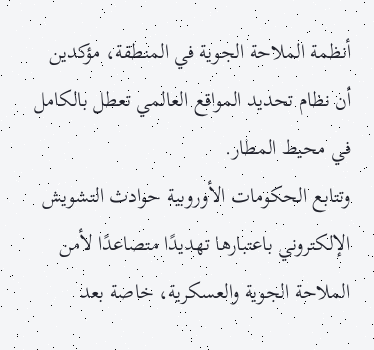أنظمة الملاحة الجوية في المنطقة، مؤكدين أن نظام تحديد المواقع العالمي تعطل بالكامل في محيط المطار.
وتتابع الحكومات الأوروبية حوادث التشويش الإلكتروني باعتبارها تهديدًا متصاعدًا لأمن الملاحة الجوية والعسكرية، خاصة بعد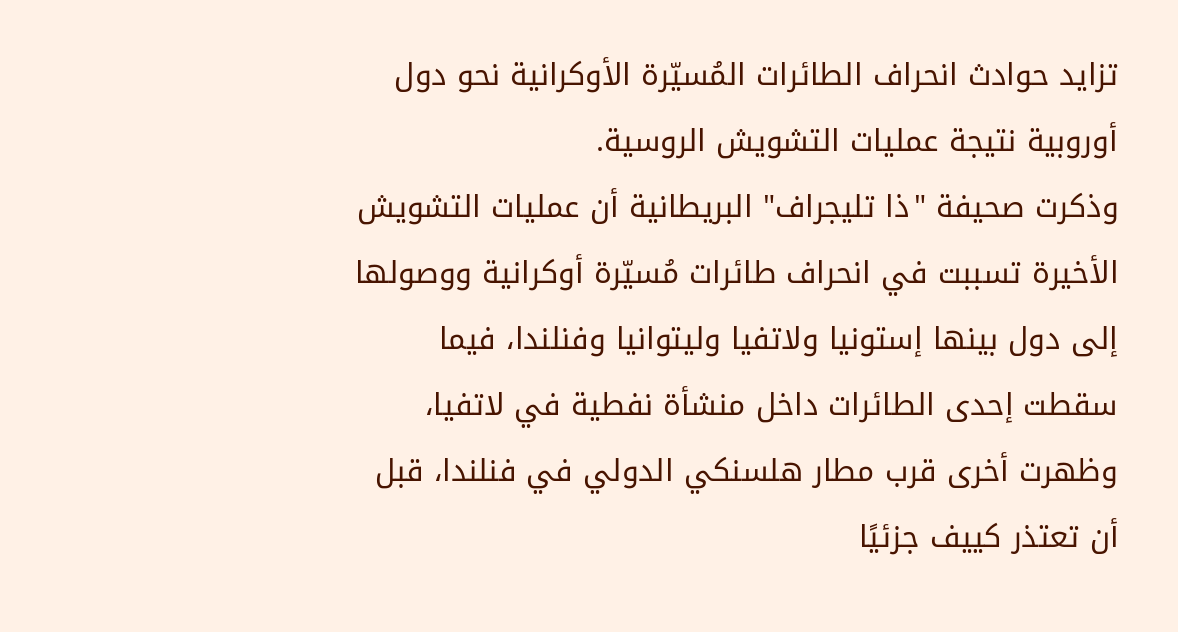تزايد حوادث انحراف الطائرات المُسيّرة الأوكرانية نحو دول أوروبية نتيجة عمليات التشويش الروسية.
وذكرت صحيفة "ذا تليجراف" البريطانية أن عمليات التشويش الأخيرة تسببت في انحراف طائرات مُسيّرة أوكرانية ووصولها إلى دول بينها إستونيا ولاتفيا وليتوانيا وفنلندا، فيما سقطت إحدى الطائرات داخل منشأة نفطية في لاتفيا، وظهرت أخرى قرب مطار هلسنكي الدولي في فنلندا، قبل أن تعتذر كييف جزئيًا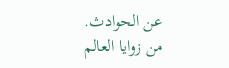عن الحوادث.
من زوايا العالم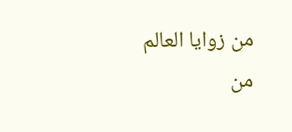من زوايا العالم
من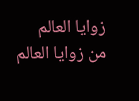زوايا العالم
من زوايا العالم